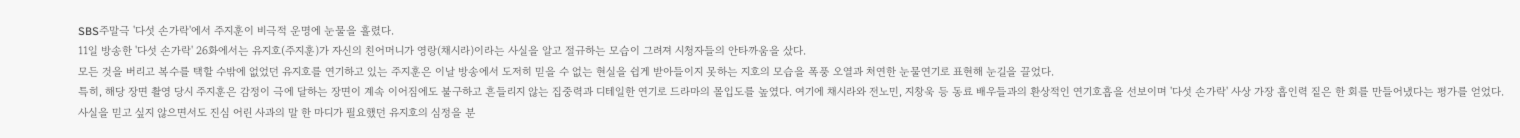SBS주말극 '다섯 손가락'에서 주지훈이 비극적 운명에 눈물을 흘렸다.
11일 방송한 '다섯 손가락' 26화에서는 유지호(주지훈)가 자신의 친어머니가 영랑(채시라)이라는 사실을 알고 절규하는 모습이 그려져 시청자들의 안타까움을 샀다.
모든 것을 버리고 복수를 택할 수밖에 없었던 유지호를 연기하고 있는 주지훈은 이날 방송에서 도저히 믿을 수 없는 현실을 쉽게 받아들이지 못하는 지호의 모습을 폭풍 오열과 처연한 눈물연기로 표현해 눈길을 끌었다.
특히, 해당 장면 촬영 당시 주지훈은 감정이 극에 달하는 장면이 계속 이어짐에도 불구하고 흔들리지 않는 집중력과 디테일한 연기로 드라마의 몰입도를 높였다. 여기에 채시라와 전노민, 지창욱 등 동료 배우들과의 환상적인 연기호흡을 선보이며 '다섯 손가락' 사상 가장 흡인력 짙은 한 회를 만들어냈다는 평가를 얻었다.
사실을 믿고 싶지 않으면서도 진심 어린 사과의 말 한 마디가 필요했던 유지호의 심정을 분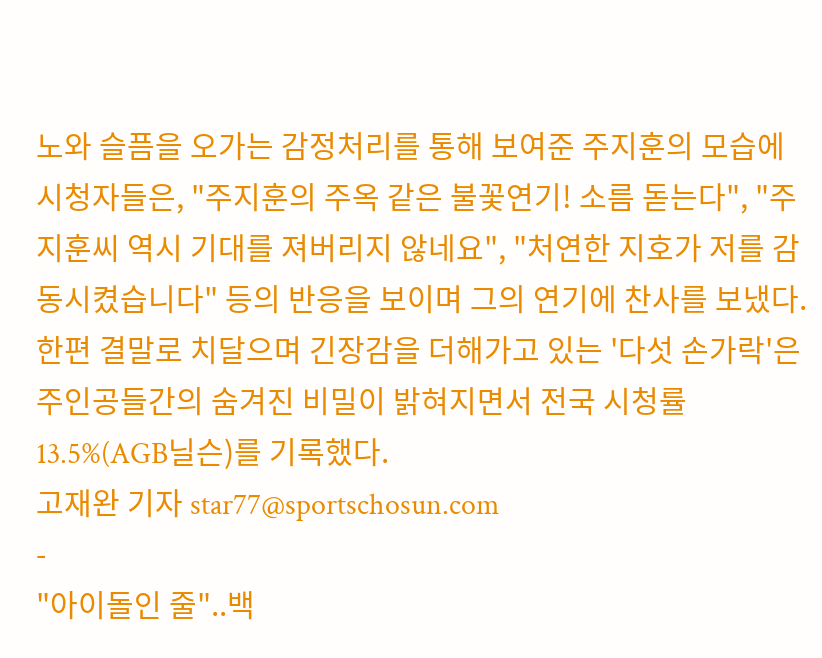노와 슬픔을 오가는 감정처리를 통해 보여준 주지훈의 모습에 시청자들은, "주지훈의 주옥 같은 불꽃연기! 소름 돋는다", "주지훈씨 역시 기대를 져버리지 않네요", "처연한 지호가 저를 감동시켰습니다" 등의 반응을 보이며 그의 연기에 찬사를 보냈다.
한편 결말로 치달으며 긴장감을 더해가고 있는 '다섯 손가락'은 주인공들간의 숨겨진 비밀이 밝혀지면서 전국 시청률 13.5%(AGB닐슨)를 기록했다.
고재완 기자 star77@sportschosun.com
-
"아이돌인 줄"..백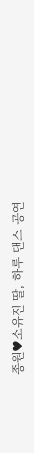종원♥소유진 딸, 하루 댄스 공연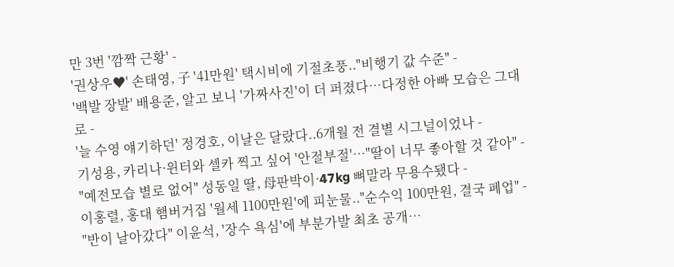만 3번 '깜짝 근황' -
'권상우♥' 손태영, 子 '41만원' 택시비에 기절초풍.."비행기 값 수준" -
'백발 장발' 배용준, 알고 보니 '가짜사진'이 더 퍼졌다…다정한 아빠 모습은 그대로 -
'늘 수영 얘기하던' 정경호, 이날은 달랐다..6개월 전 결별 시그널이었나 -
기성용, 카리나·윈터와 셀카 찍고 싶어 '안절부절'…"딸이 너무 좋아할 것 같아" -
"예전모습 별로 없어" 성동일 딸, 母판박이·47kg 뼈말라 무용수됐다 -
이홍렬, 홍대 햄버거집 '월세 1100만원'에 피눈물.."순수익 100만원, 결국 폐업" -
"반이 날아갔다" 이윤석, '장수 욕심'에 부분가발 최초 공개…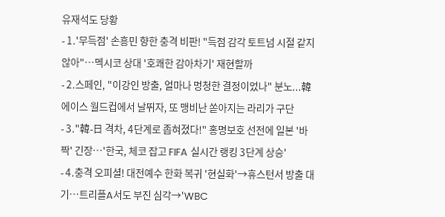유재석도 당황
- 1.'무득점' 손흥민 향한 충격 비판! "득점 감각 토트넘 시절 같지 않아"…멕시코 상대 '호쾌한 감아차기' 재현할까
- 2.스페인, "이강인 방출, 얼마나 멍청한 결정이었나" 분노...韓 에이스 월드컵에서 날뛰자, 또 맹비난 쏟아지는 라리가 구단
- 3."韓-日 격차, 4단계로 좁혀졌다!" 홍명보호 선전에 일본 '바짝' 긴장…'한국, 체코 잡고 FIFA 실시간 랭킹 3단계 상승'
- 4.충격 오피셜! 대전예수 한화 복귀 '현실화'→휴스턴서 방출 대기…트리플A서도 부진 심각→'WBC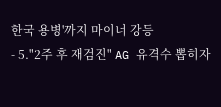한국 용병'까지 마이너 강등
- 5."2주 후 재검진" AG 유격수 뽑히자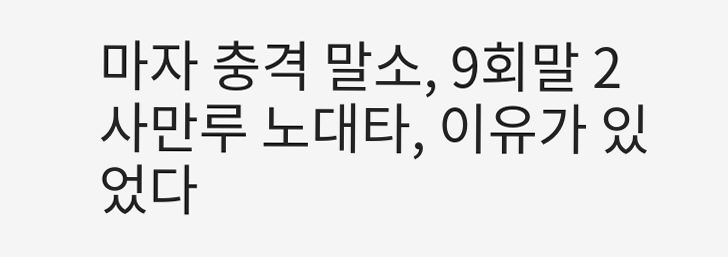마자 충격 말소, 9회말 2사만루 노대타, 이유가 있었다